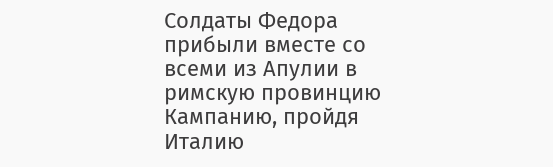Солдаты Федора прибыли вместе со всеми из Апулии в римскую провинцию Кампанию, пройдя Италию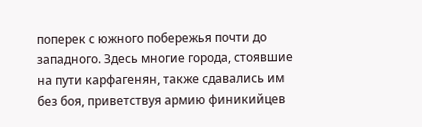поперек с южного побережья почти до западного. Здесь многие города, стоявшие на пути карфагенян, также сдавались им без боя, приветствуя армию финикийцев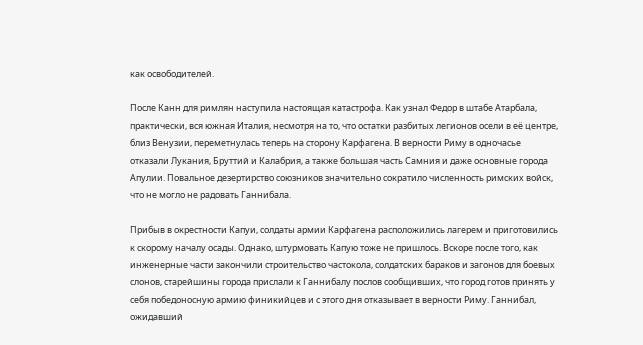как освободителей.

После Канн для римлян наступила настоящая катастрофа. Как узнал Федор в штабе Атарбала, практически, вся южная Италия, несмотря на то, что остатки разбитых легионов осели в её центре, близ Венузии, переметнулась теперь на сторону Карфагена. В верности Риму в одночасье отказали Лукания, Бруттий и Калабрия, а также большая часть Самния и даже основные города Апулии. Повальное дезертирство союзников значительно сократило численность римских войск, что не могло не радовать Ганнибала.

Прибыв в окрестности Капуи, солдаты армии Карфагена расположились лагерем и приготовились к скорому началу осады. Однако, штурмовать Капую тоже не пришлось. Вскоре после того, как инженерные части закончили строительство частокола, солдатских бараков и загонов для боевых слонов, старейшины города прислали к Ганнибалу послов сообщивших, что город готов принять у себя победоносную армию финикийцев и с этого дня отказывает в верности Риму. Ганнибал, ожидавший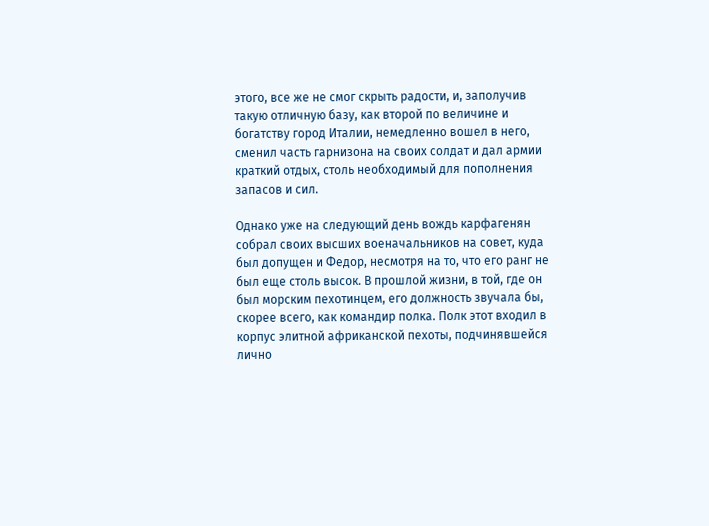этого, все же не смог скрыть радости, и, заполучив такую отличную базу, как второй по величине и богатству город Италии, немедленно вошел в него, сменил часть гарнизона на своих солдат и дал армии краткий отдых, столь необходимый для пополнения запасов и сил.

Однако уже на следующий день вождь карфагенян собрал своих высших военачальников на совет, куда был допущен и Федор, несмотря на то, что его ранг не был еще столь высок. В прошлой жизни, в той, где он был морским пехотинцем, его должность звучала бы, скорее всего, как командир полка. Полк этот входил в корпус элитной африканской пехоты, подчинявшейся лично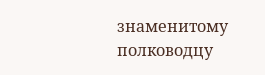знаменитому полководцу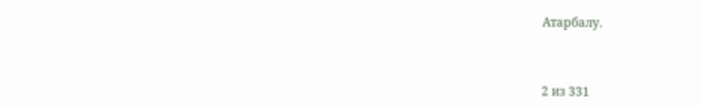Атарбалу.



2 из 331